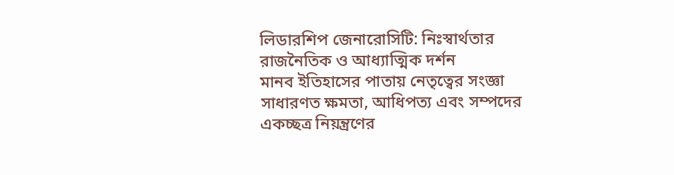লিডারশিপ জেনারোসিটি: নিঃস্বার্থতার রাজনৈতিক ও আধ্যাত্মিক দর্শন
মানব ইতিহাসের পাতায় নেতৃত্বের সংজ্ঞা সাধারণত ক্ষমতা, আধিপত্য এবং সম্পদের একচ্ছত্র নিয়ন্ত্রণের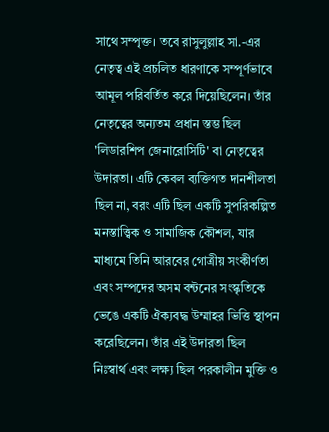সাথে সম্পৃক্ত। তবে রাসুলুল্লাহ সা.-এর নেতৃত্ব এই প্রচলিত ধারণাকে সম্পূর্ণভাবে আমূল পরিবর্তিত করে দিয়েছিলেন। তাঁর নেতৃত্বের অন্যতম প্রধান স্তম্ভ ছিল 'লিডারশিপ জেনারোসিটি' বা নেতৃত্বের উদারতা। এটি কেবল ব্যক্তিগত দানশীলতা ছিল না, বরং এটি ছিল একটি সুপরিকল্পিত মনস্তাত্ত্বিক ও সামাজিক কৌশল, যার মাধ্যমে তিনি আরবের গোত্রীয় সংকীর্ণতা এবং সম্পদের অসম বন্টনের সংস্কৃতিকে ভেঙে একটি ঐক্যবদ্ধ উম্মাহর ভিত্তি স্থাপন করেছিলেন। তাঁর এই উদারতা ছিল নিঃস্বার্থ এবং লক্ষ্য ছিল পরকালীন মুক্তি ও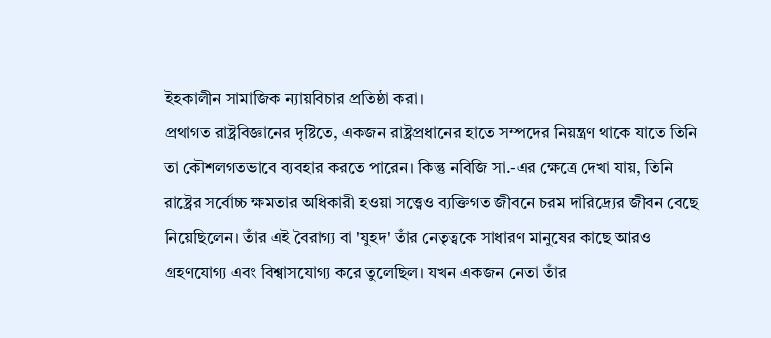ইহকালীন সামাজিক ন্যায়বিচার প্রতিষ্ঠা করা।
প্রথাগত রাষ্ট্রবিজ্ঞানের দৃষ্টিতে, একজন রাষ্ট্রপ্রধানের হাতে সম্পদের নিয়ন্ত্রণ থাকে যাতে তিনি তা কৌশলগতভাবে ব্যবহার করতে পারেন। কিন্তু নবিজি সা.-এর ক্ষেত্রে দেখা যায়, তিনি রাষ্ট্রের সর্বোচ্চ ক্ষমতার অধিকারী হওয়া সত্ত্বেও ব্যক্তিগত জীবনে চরম দারিদ্র্যের জীবন বেছে নিয়েছিলেন। তাঁর এই বৈরাগ্য বা 'যুহদ' তাঁর নেতৃত্বকে সাধারণ মানুষের কাছে আরও গ্রহণযোগ্য এবং বিশ্বাসযোগ্য করে তুলেছিল। যখন একজন নেতা তাঁর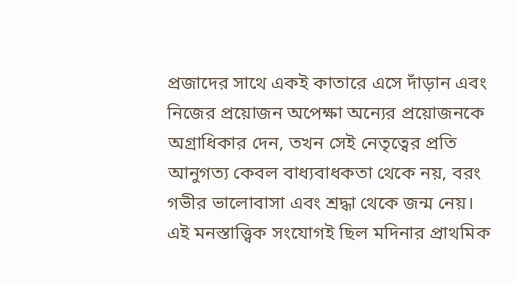প্রজাদের সাথে একই কাতারে এসে দাঁড়ান এবং নিজের প্রয়োজন অপেক্ষা অন্যের প্রয়োজনকে অগ্রাধিকার দেন, তখন সেই নেতৃত্বের প্রতি আনুগত্য কেবল বাধ্যবাধকতা থেকে নয়, বরং গভীর ভালোবাসা এবং শ্রদ্ধা থেকে জন্ম নেয়। এই মনস্তাত্ত্বিক সংযোগই ছিল মদিনার প্রাথমিক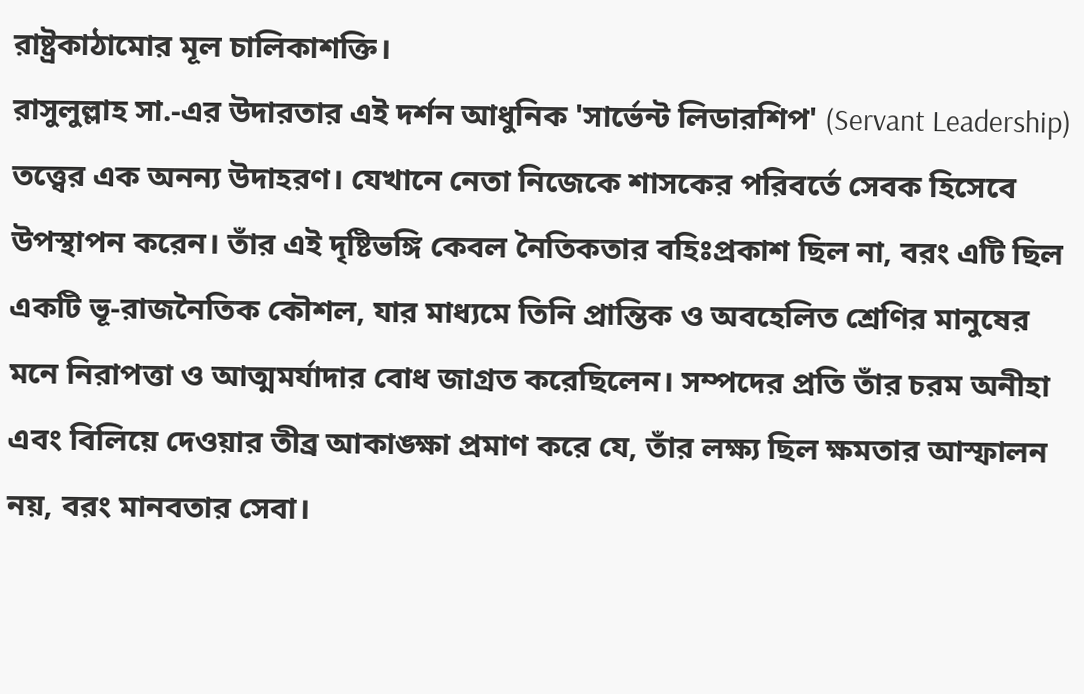রাষ্ট্রকাঠামোর মূল চালিকাশক্তি।
রাসুলুল্লাহ সা.-এর উদারতার এই দর্শন আধুনিক 'সার্ভেন্ট লিডারশিপ' (Servant Leadership) তত্ত্বের এক অনন্য উদাহরণ। যেখানে নেতা নিজেকে শাসকের পরিবর্তে সেবক হিসেবে উপস্থাপন করেন। তাঁর এই দৃষ্টিভঙ্গি কেবল নৈতিকতার বহিঃপ্রকাশ ছিল না, বরং এটি ছিল একটি ভূ-রাজনৈতিক কৌশল, যার মাধ্যমে তিনি প্রান্তিক ও অবহেলিত শ্রেণির মানুষের মনে নিরাপত্তা ও আত্মমর্যাদার বোধ জাগ্রত করেছিলেন। সম্পদের প্রতি তাঁর চরম অনীহা এবং বিলিয়ে দেওয়ার তীব্র আকাঙ্ক্ষা প্রমাণ করে যে, তাঁর লক্ষ্য ছিল ক্ষমতার আস্ফালন নয়, বরং মানবতার সেবা।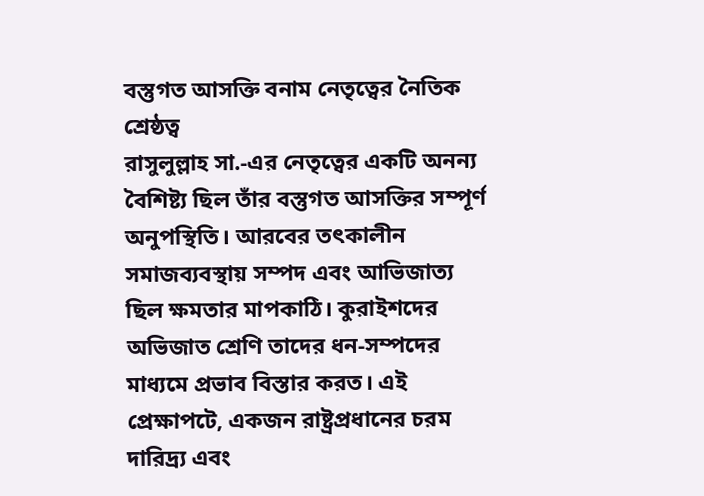বস্তুগত আসক্তি বনাম নেতৃত্বের নৈতিক শ্রেষ্ঠত্ব
রাসুলুল্লাহ সা.-এর নেতৃত্বের একটি অনন্য বৈশিষ্ট্য ছিল তাঁর বস্তুগত আসক্তির সম্পূর্ণ অনুপস্থিতি। আরবের তৎকালীন সমাজব্যবস্থায় সম্পদ এবং আভিজাত্য ছিল ক্ষমতার মাপকাঠি। কুরাইশদের অভিজাত শ্রেণি তাদের ধন-সম্পদের মাধ্যমে প্রভাব বিস্তার করত। এই প্রেক্ষাপটে, একজন রাষ্ট্রপ্রধানের চরম দারিদ্র্য এবং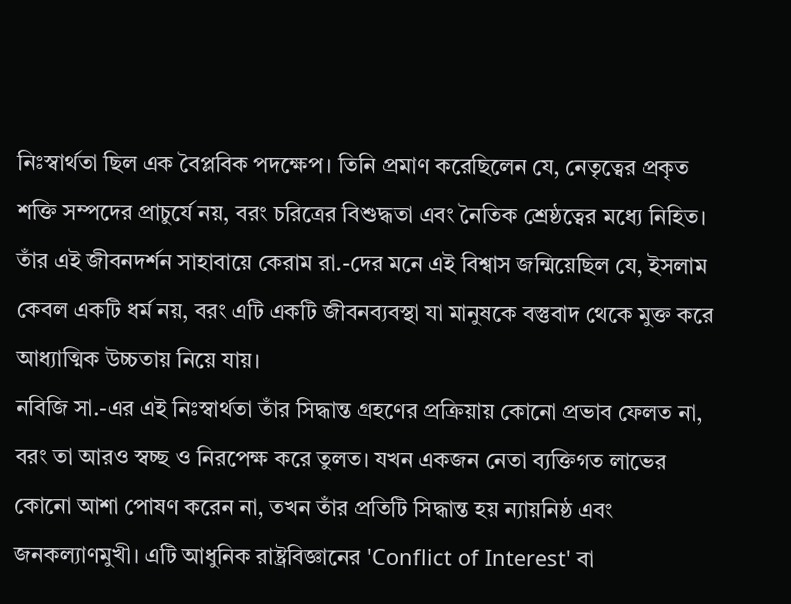নিঃস্বার্থতা ছিল এক বৈপ্লবিক পদক্ষেপ। তিনি প্রমাণ করেছিলেন যে, নেতৃত্বের প্রকৃত শক্তি সম্পদের প্রাচুর্যে নয়, বরং চরিত্রের বিশুদ্ধতা এবং নৈতিক শ্রেষ্ঠত্বের মধ্যে নিহিত। তাঁর এই জীবনদর্শন সাহাবায়ে কেরাম রা.-দের মনে এই বিশ্বাস জন্মিয়েছিল যে, ইসলাম কেবল একটি ধর্ম নয়, বরং এটি একটি জীবনব্যবস্থা যা মানুষকে বস্তুবাদ থেকে মুক্ত করে আধ্যাত্মিক উচ্চতায় নিয়ে যায়।
নবিজি সা.-এর এই নিঃস্বার্থতা তাঁর সিদ্ধান্ত গ্রহণের প্রক্রিয়ায় কোনো প্রভাব ফেলত না, বরং তা আরও স্বচ্ছ ও নিরপেক্ষ করে তুলত। যখন একজন নেতা ব্যক্তিগত লাভের কোনো আশা পোষণ করেন না, তখন তাঁর প্রতিটি সিদ্ধান্ত হয় ন্যায়নিষ্ঠ এবং জনকল্যাণমুখী। এটি আধুনিক রাষ্ট্রবিজ্ঞানের 'Conflict of Interest' বা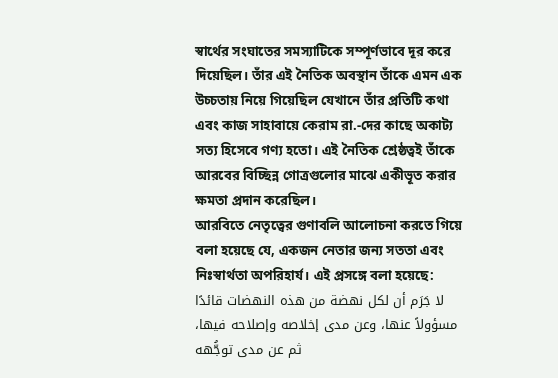স্বার্থের সংঘাতের সমস্যাটিকে সম্পূর্ণভাবে দূর করে দিয়েছিল। তাঁর এই নৈতিক অবস্থান তাঁকে এমন এক উচ্চতায় নিয়ে গিয়েছিল যেখানে তাঁর প্রতিটি কথা এবং কাজ সাহাবায়ে কেরাম রা.-দের কাছে অকাট্য সত্য হিসেবে গণ্য হতো। এই নৈতিক শ্রেষ্ঠত্বই তাঁকে আরবের বিচ্ছিন্ন গোত্রগুলোর মাঝে একীভূত করার ক্ষমতা প্রদান করেছিল।
আরবিতে নেতৃত্বের গুণাবলি আলোচনা করতে গিয়ে বলা হয়েছে যে, একজন নেতার জন্য সততা এবং নিঃস্বার্থতা অপরিহার্য। এই প্রসঙ্গে বলা হয়েছে:
لا جَرَم أن لكل نهضة من هذه النهضات قائدًا مسؤولاً عنها، وعن مدى إخلاصه وإصلاحه فيها، ثم عن مدى توجُّهه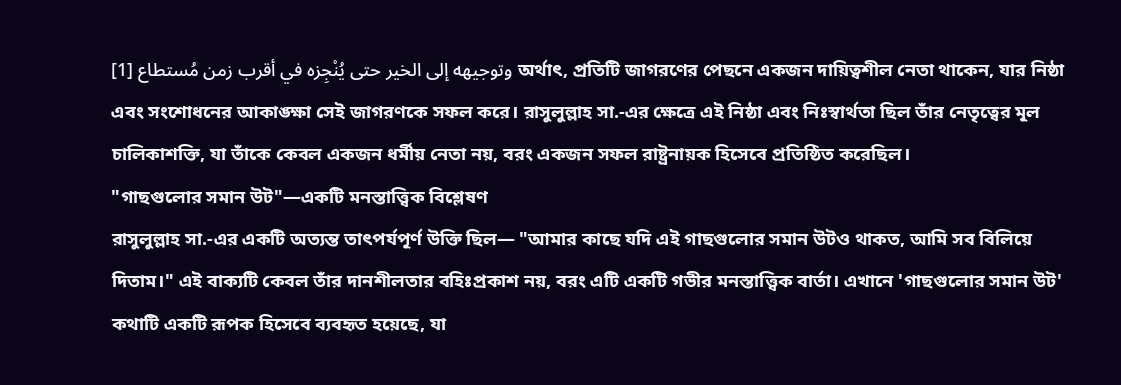وتوجيهه إلى الخير حتى يُنْجِزه في أقرب زمن مُستطاع [1] অর্থাৎ, প্রতিটি জাগরণের পেছনে একজন দায়িত্বশীল নেতা থাকেন, যার নিষ্ঠা এবং সংশোধনের আকাঙ্ক্ষা সেই জাগরণকে সফল করে। রাসুলুল্লাহ সা.-এর ক্ষেত্রে এই নিষ্ঠা এবং নিঃস্বার্থতা ছিল তাঁর নেতৃত্বের মূল চালিকাশক্তি, যা তাঁকে কেবল একজন ধর্মীয় নেতা নয়, বরং একজন সফল রাষ্ট্রনায়ক হিসেবে প্রতিষ্ঠিত করেছিল।
"গাছগুলোর সমান উট"—একটি মনস্তাত্ত্বিক বিশ্লেষণ
রাসুলুল্লাহ সা.-এর একটি অত্যন্ত তাৎপর্যপূর্ণ উক্তি ছিল— "আমার কাছে যদি এই গাছগুলোর সমান উটও থাকত, আমি সব বিলিয়ে দিতাম।" এই বাক্যটি কেবল তাঁর দানশীলতার বহিঃপ্রকাশ নয়, বরং এটি একটি গভীর মনস্তাত্ত্বিক বার্তা। এখানে 'গাছগুলোর সমান উট' কথাটি একটি রূপক হিসেবে ব্যবহৃত হয়েছে, যা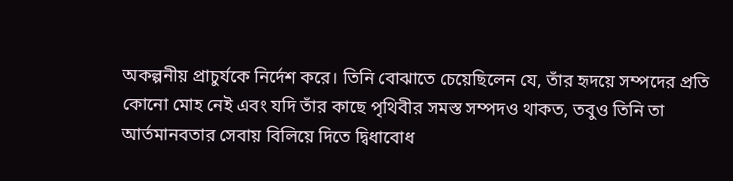অকল্পনীয় প্রাচুর্যকে নির্দেশ করে। তিনি বোঝাতে চেয়েছিলেন যে, তাঁর হৃদয়ে সম্পদের প্রতি কোনো মোহ নেই এবং যদি তাঁর কাছে পৃথিবীর সমস্ত সম্পদও থাকত, তবুও তিনি তা আর্তমানবতার সেবায় বিলিয়ে দিতে দ্বিধাবোধ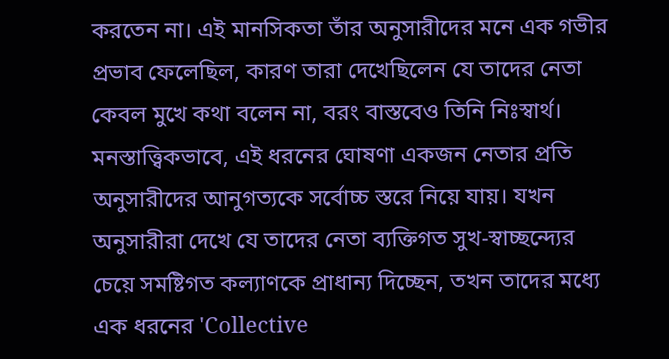করতেন না। এই মানসিকতা তাঁর অনুসারীদের মনে এক গভীর প্রভাব ফেলেছিল, কারণ তারা দেখেছিলেন যে তাদের নেতা কেবল মুখে কথা বলেন না, বরং বাস্তবেও তিনি নিঃস্বার্থ।
মনস্তাত্ত্বিকভাবে, এই ধরনের ঘোষণা একজন নেতার প্রতি অনুসারীদের আনুগত্যকে সর্বোচ্চ স্তরে নিয়ে যায়। যখন অনুসারীরা দেখে যে তাদের নেতা ব্যক্তিগত সুখ-স্বাচ্ছন্দ্যের চেয়ে সমষ্টিগত কল্যাণকে প্রাধান্য দিচ্ছেন, তখন তাদের মধ্যে এক ধরনের 'Collective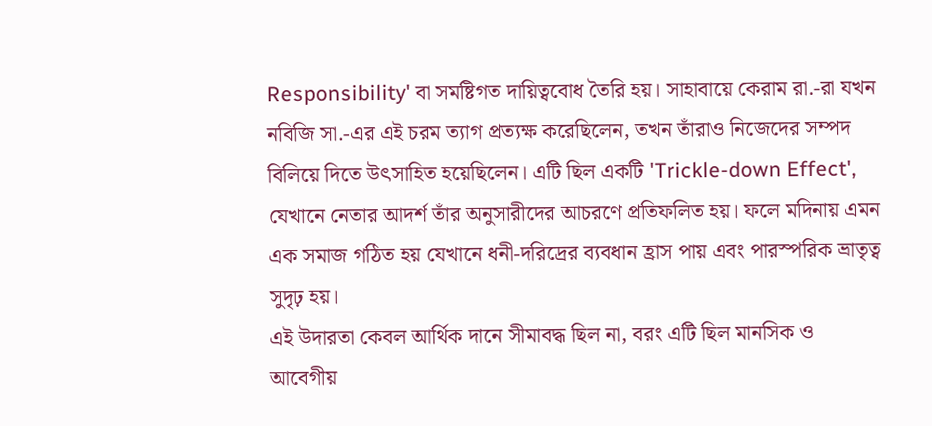Responsibility' বা সমষ্টিগত দায়িত্ববোধ তৈরি হয়। সাহাবায়ে কেরাম রা.-রা যখন নবিজি সা.-এর এই চরম ত্যাগ প্রত্যক্ষ করেছিলেন, তখন তাঁরাও নিজেদের সম্পদ বিলিয়ে দিতে উৎসাহিত হয়েছিলেন। এটি ছিল একটি 'Trickle-down Effect', যেখানে নেতার আদর্শ তাঁর অনুসারীদের আচরণে প্রতিফলিত হয়। ফলে মদিনায় এমন এক সমাজ গঠিত হয় যেখানে ধনী-দরিদ্রের ব্যবধান হ্রাস পায় এবং পারস্পরিক ভ্রাতৃত্ব সুদৃঢ় হয়।
এই উদারতা কেবল আর্থিক দানে সীমাবদ্ধ ছিল না, বরং এটি ছিল মানসিক ও আবেগীয়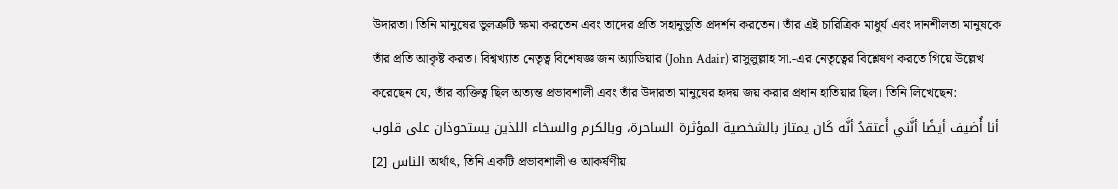উদারতা। তিনি মানুষের ভুলত্রুটি ক্ষমা করতেন এবং তাদের প্রতি সহানুভূতি প্রদর্শন করতেন। তাঁর এই চারিত্রিক মাধুর্য এবং দানশীলতা মানুষকে তাঁর প্রতি আকৃষ্ট করত। বিশ্বখ্যাত নেতৃত্ব বিশেষজ্ঞ জন অ্যাডিয়ার (John Adair) রাসুলুল্লাহ সা.-এর নেতৃত্বের বিশ্লেষণ করতে গিয়ে উল্লেখ করেছেন যে, তাঁর ব্যক্তিত্ব ছিল অত্যন্ত প্রভাবশালী এবং তাঁর উদারতা মানুষের হৃদয় জয় করার প্রধান হাতিয়ার ছিল। তিনি লিখেছেন:
أنا أُضيف أيضًا أنَّني أَعتقدُ أنَّه كَان يمتاز بالشخصية المؤثرة الساحرة، وبالكرم والسخاء اللذين يستحوذان على قلوب الناس [2] অর্থাৎ, তিনি একটি প্রভাবশালী ও আকর্ষণীয়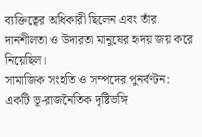ব্যক্তিত্বের অধিকারী ছিলেন এবং তাঁর দানশীলতা ও উদারতা মানুষের হৃদয় জয় করে নিয়েছিল।
সামাজিক সংহতি ও সম্পদের পুনর্বণ্টন: একটি ভূ-রাজনৈতিক দৃষ্টিভঙ্গি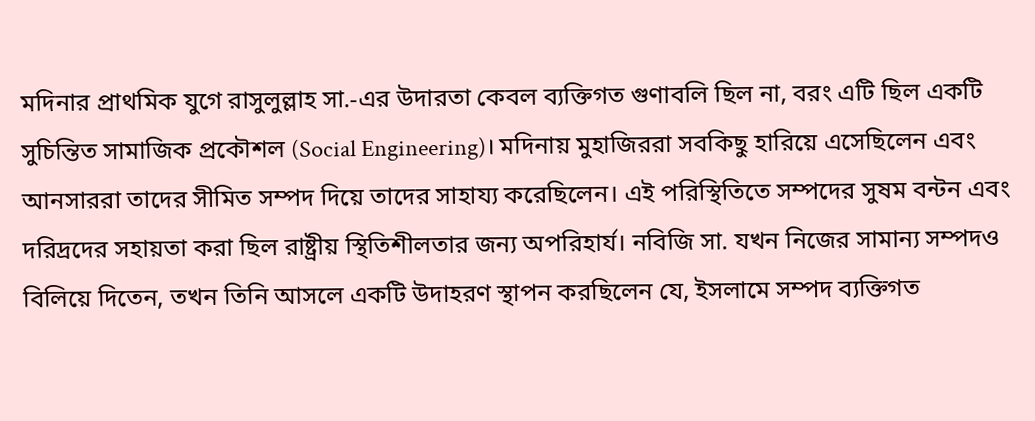মদিনার প্রাথমিক যুগে রাসুলুল্লাহ সা.-এর উদারতা কেবল ব্যক্তিগত গুণাবলি ছিল না, বরং এটি ছিল একটি সুচিন্তিত সামাজিক প্রকৌশল (Social Engineering)। মদিনায় মুহাজিররা সবকিছু হারিয়ে এসেছিলেন এবং আনসাররা তাদের সীমিত সম্পদ দিয়ে তাদের সাহায্য করেছিলেন। এই পরিস্থিতিতে সম্পদের সুষম বন্টন এবং দরিদ্রদের সহায়তা করা ছিল রাষ্ট্রীয় স্থিতিশীলতার জন্য অপরিহার্য। নবিজি সা. যখন নিজের সামান্য সম্পদও বিলিয়ে দিতেন, তখন তিনি আসলে একটি উদাহরণ স্থাপন করছিলেন যে, ইসলামে সম্পদ ব্যক্তিগত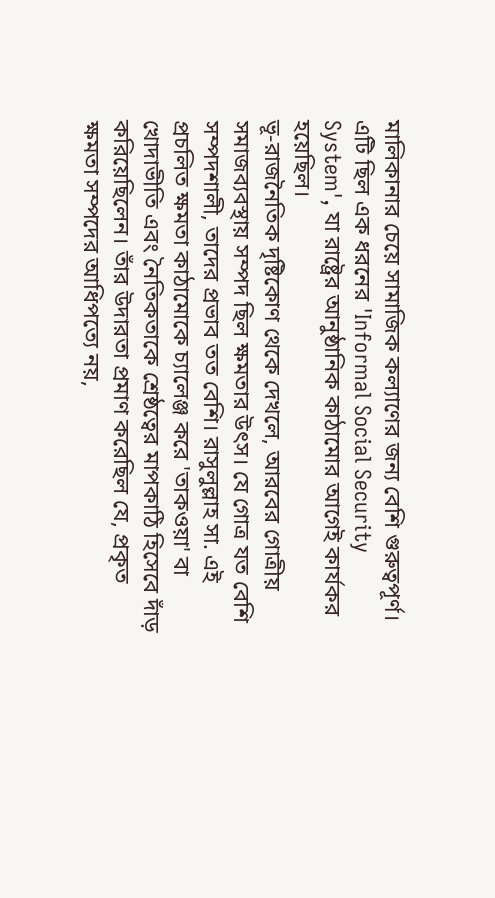মালিকানার চেয়ে সামাজিক কল্যাণের জন্য বেশি গুরুত্বপূর্ণ। এটি ছিল এক ধরনের 'Informal Social Security System', যা রাষ্ট্রের আনুষ্ঠানিক কাঠামোর আগেই কার্যকর হয়েছিল।
ভূ-রাজনৈতিক দৃষ্টিকোণ থেকে দেখলে, আরবের গোত্রীয় সমাজব্যবস্থায় সম্পদ ছিল ক্ষমতার উৎস। যে গোত্র যত বেশি সম্পদশালী, তাদের প্রভাব তত বেশি। রাসুলুল্লাহ সা. এই প্রচলিত ক্ষমতা কাঠামোকে চ্যালেঞ্জ করে 'তাকওয়া' বা খোদাভীতি এবং নৈতিকতাকে শ্রেষ্ঠত্বের মাপকাঠি হিসেবে দাঁড় করিয়েছিলেন। তাঁর উদারতা প্রমাণ করেছিল যে, প্রকৃত ক্ষমতা সম্পদের আধিপত্যে নয়,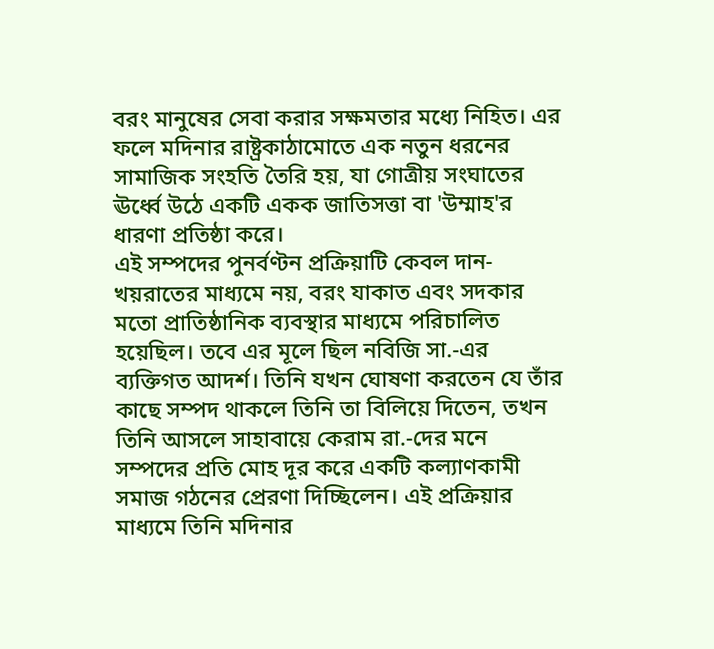বরং মানুষের সেবা করার সক্ষমতার মধ্যে নিহিত। এর ফলে মদিনার রাষ্ট্রকাঠামোতে এক নতুন ধরনের সামাজিক সংহতি তৈরি হয়, যা গোত্রীয় সংঘাতের ঊর্ধ্বে উঠে একটি একক জাতিসত্তা বা 'উম্মাহ'র ধারণা প্রতিষ্ঠা করে।
এই সম্পদের পুনর্বণ্টন প্রক্রিয়াটি কেবল দান-খয়রাতের মাধ্যমে নয়, বরং যাকাত এবং সদকার মতো প্রাতিষ্ঠানিক ব্যবস্থার মাধ্যমে পরিচালিত হয়েছিল। তবে এর মূলে ছিল নবিজি সা.-এর ব্যক্তিগত আদর্শ। তিনি যখন ঘোষণা করতেন যে তাঁর কাছে সম্পদ থাকলে তিনি তা বিলিয়ে দিতেন, তখন তিনি আসলে সাহাবায়ে কেরাম রা.-দের মনে সম্পদের প্রতি মোহ দূর করে একটি কল্যাণকামী সমাজ গঠনের প্রেরণা দিচ্ছিলেন। এই প্রক্রিয়ার মাধ্যমে তিনি মদিনার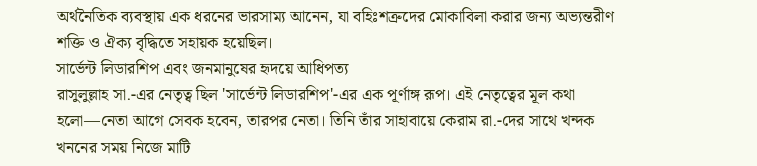অর্থনৈতিক ব্যবস্থায় এক ধরনের ভারসাম্য আনেন, যা বহিঃশত্রুদের মোকাবিলা করার জন্য অভ্যন্তরীণ শক্তি ও ঐক্য বৃদ্ধিতে সহায়ক হয়েছিল।
সার্ভেন্ট লিডারশিপ এবং জনমানুষের হৃদয়ে আধিপত্য
রাসুলুল্লাহ সা.-এর নেতৃত্ব ছিল 'সার্ভেন্ট লিডারশিপ'-এর এক পূর্ণাঙ্গ রূপ। এই নেতৃত্বের মূল কথা হলো—নেতা আগে সেবক হবেন, তারপর নেতা। তিনি তাঁর সাহাবায়ে কেরাম রা.-দের সাথে খন্দক খননের সময় নিজে মাটি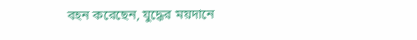বহন করেছেন, যুদ্ধের ময়দানে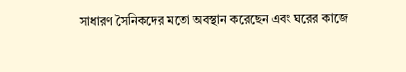সাধারণ সৈনিকদের মতো অবস্থান করেছেন এবং ঘরের কাজে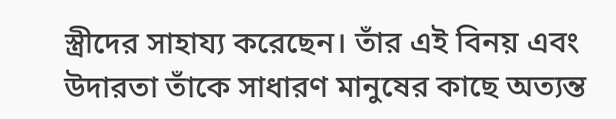স্ত্রীদের সাহায্য করেছেন। তাঁর এই বিনয় এবং উদারতা তাঁকে সাধারণ মানুষের কাছে অত্যন্ত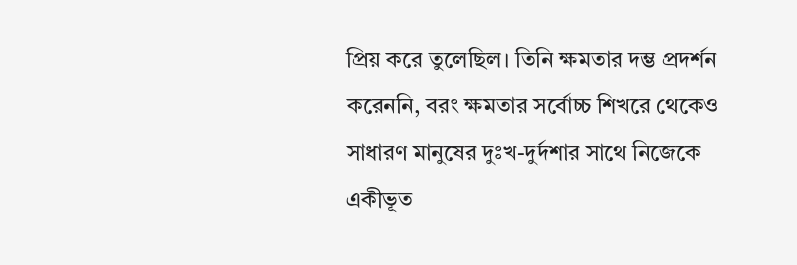প্রিয় করে তুলেছিল। তিনি ক্ষমতার দম্ভ প্রদর্শন করেননি, বরং ক্ষমতার সর্বোচ্চ শিখরে থেকেও সাধারণ মানুষের দুঃখ-দুর্দশার সাথে নিজেকে একীভূত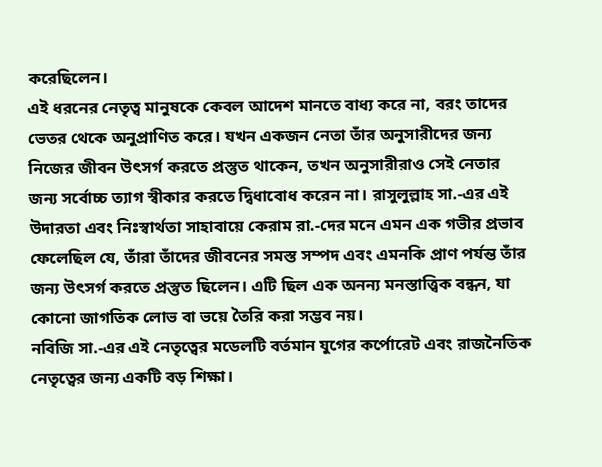করেছিলেন।
এই ধরনের নেতৃত্ব মানুষকে কেবল আদেশ মানতে বাধ্য করে না, বরং তাদের ভেতর থেকে অনুপ্রাণিত করে। যখন একজন নেতা তাঁর অনুসারীদের জন্য নিজের জীবন উৎসর্গ করতে প্রস্তুত থাকেন, তখন অনুসারীরাও সেই নেতার জন্য সর্বোচ্চ ত্যাগ স্বীকার করতে দ্বিধাবোধ করেন না। রাসুলুল্লাহ সা.-এর এই উদারতা এবং নিঃস্বার্থতা সাহাবায়ে কেরাম রা.-দের মনে এমন এক গভীর প্রভাব ফেলেছিল যে, তাঁরা তাঁদের জীবনের সমস্ত সম্পদ এবং এমনকি প্রাণ পর্যন্ত তাঁর জন্য উৎসর্গ করতে প্রস্তুত ছিলেন। এটি ছিল এক অনন্য মনস্তাত্ত্বিক বন্ধন, যা কোনো জাগতিক লোভ বা ভয়ে তৈরি করা সম্ভব নয়।
নবিজি সা.-এর এই নেতৃত্বের মডেলটি বর্তমান যুগের কর্পোরেট এবং রাজনৈতিক নেতৃত্বের জন্য একটি বড় শিক্ষা।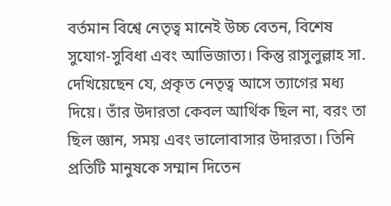বর্তমান বিশ্বে নেতৃত্ব মানেই উচ্চ বেতন, বিশেষ সুযোগ-সুবিধা এবং আভিজাত্য। কিন্তু রাসুলুল্লাহ সা. দেখিয়েছেন যে, প্রকৃত নেতৃত্ব আসে ত্যাগের মধ্য দিয়ে। তাঁর উদারতা কেবল আর্থিক ছিল না, বরং তা ছিল জ্ঞান, সময় এবং ভালোবাসার উদারতা। তিনি প্রতিটি মানুষকে সম্মান দিতেন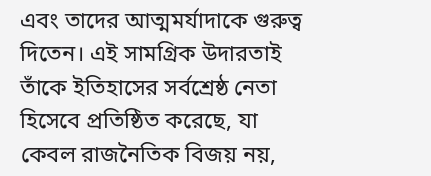এবং তাদের আত্মমর্যাদাকে গুরুত্ব দিতেন। এই সামগ্রিক উদারতাই তাঁকে ইতিহাসের সর্বশ্রেষ্ঠ নেতা হিসেবে প্রতিষ্ঠিত করেছে, যা কেবল রাজনৈতিক বিজয় নয়,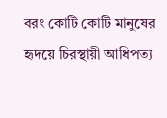বরং কোটি কোটি মানুষের হৃদয়ে চিরস্থায়ী আধিপত্য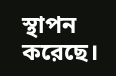স্থাপন করেছে।